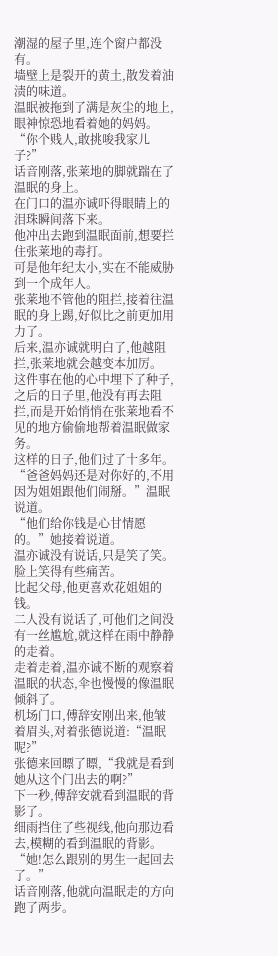潮湿的屋子里,连个窗户都没有。
墙壁上是裂开的黄土,散发着油渍的味道。
温眠被拖到了满是灰尘的地上,眼神惊恐地看着她的妈妈。
“你个贱人,敢挑唆我家儿子?”
话音刚落,张莱地的脚就踹在了温眠的身上。
在门口的温亦诚吓得眼睛上的泪珠瞬间落下来。
他冲出去跑到温眠面前,想要拦住张莱地的毒打。
可是他年纪太小,实在不能威胁到一个成年人。
张莱地不管他的阻拦,接着往温眠的身上踢,好似比之前更加用力了。
后来,温亦诚就明白了,他越阻拦,张莱地就会越变本加厉。
这件事在他的心中埋下了种子,之后的日子里,他没有再去阻拦,而是开始悄悄在张莱地看不见的地方偷偷地帮着温眠做家务。
这样的日子,他们过了十多年。
“爸爸妈妈还是对你好的,不用因为姐姐跟他们闹掰。”温眠说道。
“他们给你钱是心甘情愿的。”她接着说道。
温亦诚没有说话,只是笑了笑。
脸上笑得有些痛苦。
比起父母,他更喜欢花姐姐的钱。
二人没有说话了,可他们之间没有一丝尴尬,就这样在雨中静静的走着。
走着走着,温亦诚不断的观察着温眠的状态,伞也慢慢的像温眠倾斜了。
机场门口,傅辞安刚出来,他皱着眉头,对着张德说道:“温眠呢?”
张德来回瞟了瞟,“我就是看到她从这个门出去的啊?”
下一秒,傅辞安就看到温眠的背影了。
细雨挡住了些视线,他向那边看去,模糊的看到温眠的背影。
“她!怎么跟别的男生一起回去了。”
话音刚落,他就向温眠走的方向跑了两步。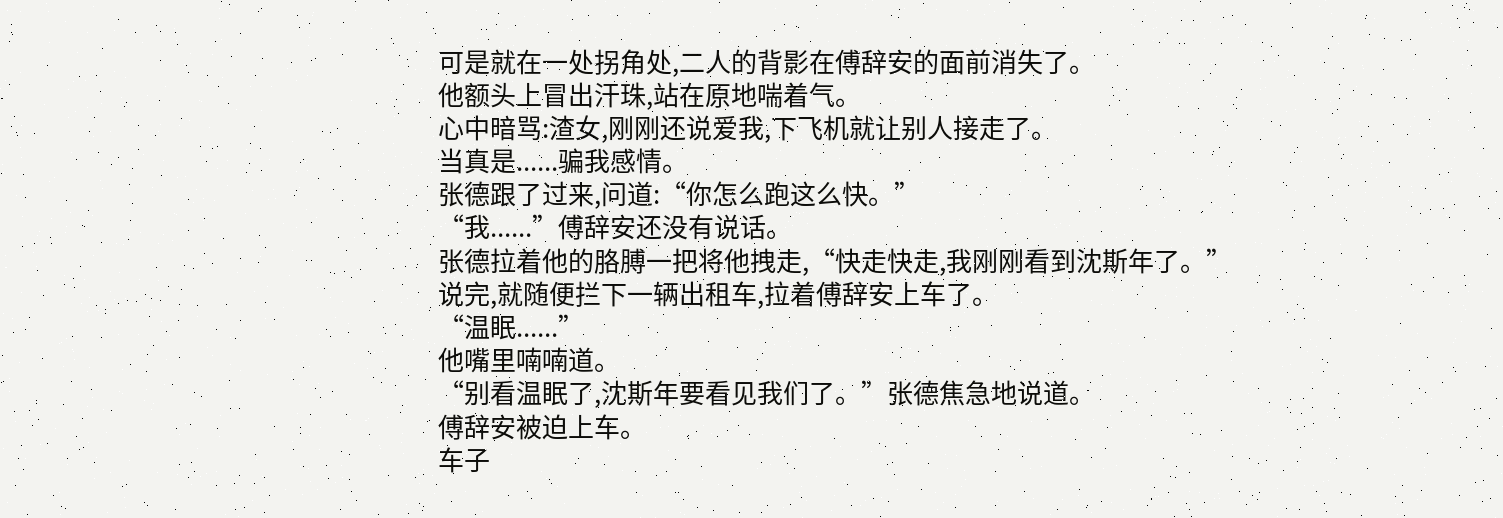可是就在一处拐角处,二人的背影在傅辞安的面前消失了。
他额头上冒出汗珠,站在原地喘着气。
心中暗骂:渣女,刚刚还说爱我,下飞机就让别人接走了。
当真是......骗我感情。
张德跟了过来,问道:“你怎么跑这么快。”
“我......”傅辞安还没有说话。
张德拉着他的胳膊一把将他拽走,“快走快走,我刚刚看到沈斯年了。”
说完,就随便拦下一辆出租车,拉着傅辞安上车了。
“温眠......”
他嘴里喃喃道。
“别看温眠了,沈斯年要看见我们了。”张德焦急地说道。
傅辞安被迫上车。
车子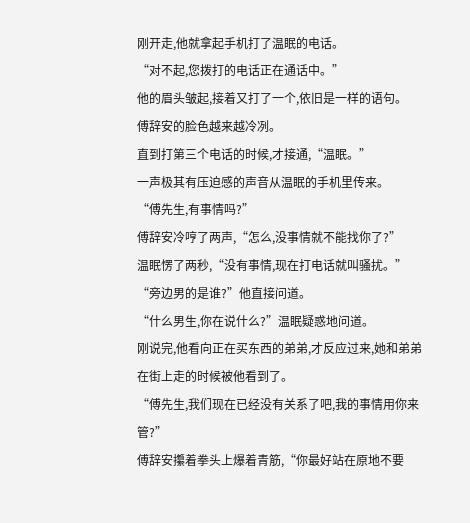刚开走,他就拿起手机打了温眠的电话。
“对不起,您拨打的电话正在通话中。”
他的眉头皱起,接着又打了一个,依旧是一样的语句。
傅辞安的脸色越来越冷冽。
直到打第三个电话的时候,才接通,“温眠。”
一声极其有压迫感的声音从温眠的手机里传来。
“傅先生,有事情吗?”
傅辞安冷哼了两声,“怎么,没事情就不能找你了?”
温眠愣了两秒,“没有事情,现在打电话就叫骚扰。”
“旁边男的是谁?”他直接问道。
“什么男生,你在说什么?”温眠疑惑地问道。
刚说完,他看向正在买东西的弟弟,才反应过来,她和弟弟在街上走的时候被他看到了。
“傅先生,我们现在已经没有关系了吧,我的事情用你来管?”
傅辞安攥着拳头上爆着青筋,“你最好站在原地不要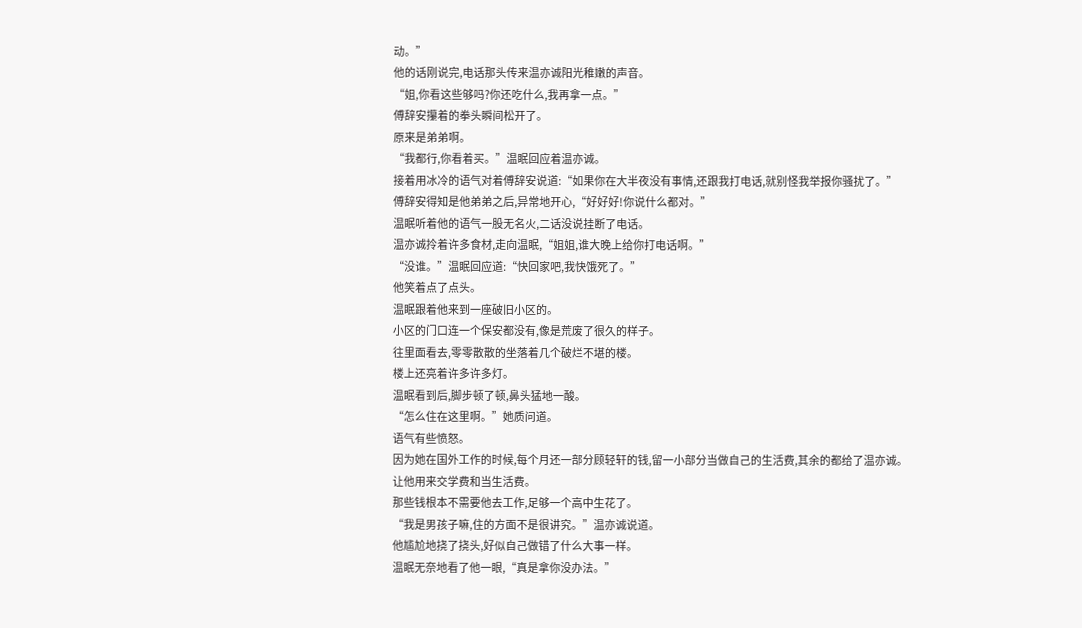动。”
他的话刚说完,电话那头传来温亦诚阳光稚嫩的声音。
“姐,你看这些够吗?你还吃什么,我再拿一点。”
傅辞安攥着的拳头瞬间松开了。
原来是弟弟啊。
“我都行,你看着买。”温眠回应着温亦诚。
接着用冰冷的语气对着傅辞安说道:“如果你在大半夜没有事情,还跟我打电话,就别怪我举报你骚扰了。”
傅辞安得知是他弟弟之后,异常地开心,“好好好!你说什么都对。”
温眠听着他的语气一股无名火,二话没说挂断了电话。
温亦诚拎着许多食材,走向温眠,“姐姐,谁大晚上给你打电话啊。”
“没谁。”温眠回应道:“快回家吧,我快饿死了。”
他笑着点了点头。
温眠跟着他来到一座破旧小区的。
小区的门口连一个保安都没有,像是荒废了很久的样子。
往里面看去,零零散散的坐落着几个破烂不堪的楼。
楼上还亮着许多许多灯。
温眠看到后,脚步顿了顿,鼻头猛地一酸。
“怎么住在这里啊。”她质问道。
语气有些愤怒。
因为她在国外工作的时候,每个月还一部分顾轻轩的钱,留一小部分当做自己的生活费,其余的都给了温亦诚。
让他用来交学费和当生活费。
那些钱根本不需要他去工作,足够一个高中生花了。
“我是男孩子嘛,住的方面不是很讲究。”温亦诚说道。
他尴尬地挠了挠头,好似自己做错了什么大事一样。
温眠无奈地看了他一眼,“真是拿你没办法。”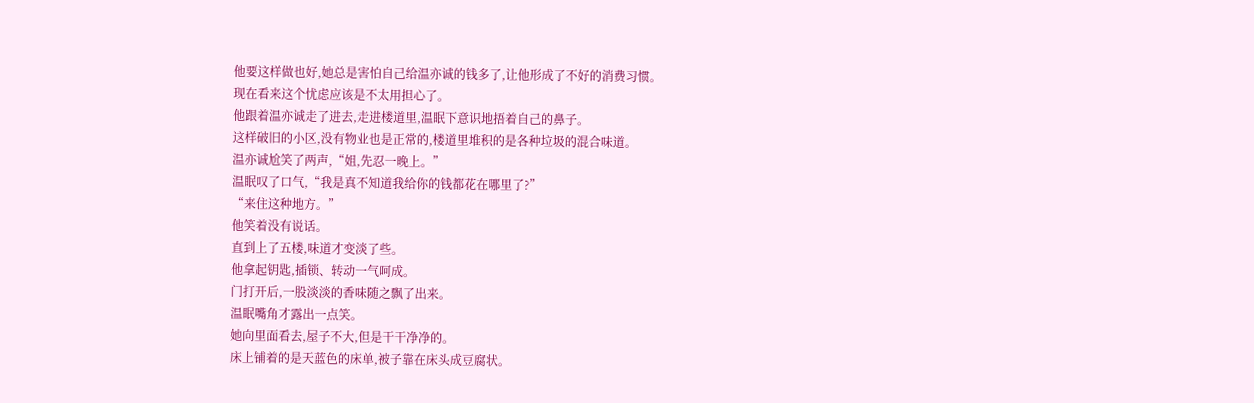他要这样做也好,她总是害怕自己给温亦诚的钱多了,让他形成了不好的消费习惯。
现在看来这个忧虑应该是不太用担心了。
他跟着温亦诚走了进去,走进楼道里,温眠下意识地捂着自己的鼻子。
这样破旧的小区,没有物业也是正常的,楼道里堆积的是各种垃圾的混合味道。
温亦诚尬笑了两声,“姐,先忍一晚上。”
温眠叹了口气,“我是真不知道我给你的钱都花在哪里了?”
“来住这种地方。”
他笑着没有说话。
直到上了五楼,味道才变淡了些。
他拿起钥匙,插锁、转动一气呵成。
门打开后,一股淡淡的香味随之飘了出来。
温眠嘴角才露出一点笑。
她向里面看去,屋子不大,但是干干净净的。
床上铺着的是天蓝色的床单,被子靠在床头成豆腐状。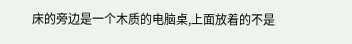床的旁边是一个木质的电脑桌,上面放着的不是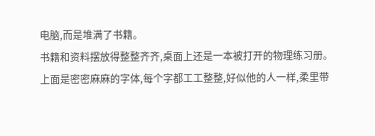电脑,而是堆满了书籍。
书籍和资料摆放得整整齐齐,桌面上还是一本被打开的物理练习册。
上面是密密麻麻的字体,每个字都工工整整,好似他的人一样,柔里带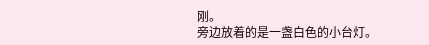刚。
旁边放着的是一盏白色的小台灯。